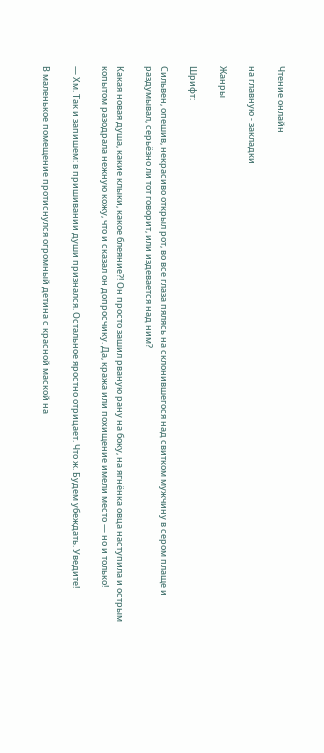Чтение онлайн

на главную - закладки

Жанры

Шрифт:

Сильвен, опешив, некрасиво открыл рот, во все глаза пялясь на склонившегося над свитком мужчину в сером плаще и раздумывал, серьёзно ли тот говорит, или издевается над ним?

Какая новая душа, какие клыки, какое блеяние?! Он просто зашил рваную рану на боку, на ягнёнка овца наступила и острым копытом разодрала нежную кожу, что и сказал он допросчику. Да, кража или похищение имели место — но и только!

— Хм. Так и запишем: в пришивании души признался. Остальное яростно отрицает. Что ж. Будем убеждать. Уведите!

В маленькое помещение протиснулся огромный детина с красной маской на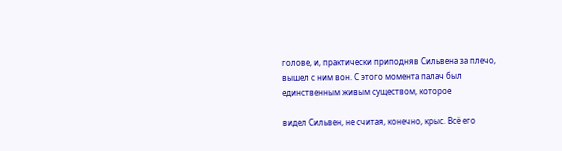голове, и, практически приподняв Сильвена за плечо, вышел с ним вон. С этого момента палач был единственным живым существом, которое

видел Сильвен, не считая, конечно, крыс. Всё его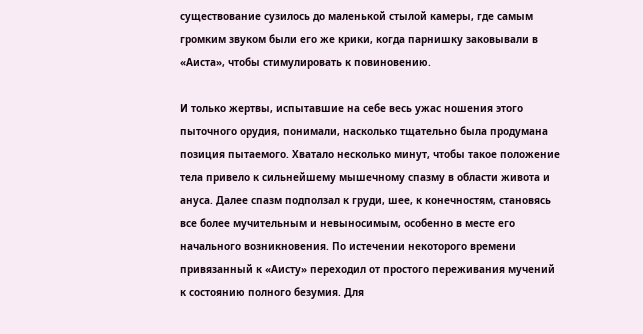существование сузилось до маленькой стылой камеры, где самым громким звуком были его же крики, когда парнишку заковывали в «Аиста», чтобы стимулировать к повиновению.

И только жертвы, испытавшие на себе весь ужас ношения этого пыточного орудия, понимали, насколько тщательно была продумана позиция пытаемого. Хватало несколько минут, чтобы такое положение тела привело к сильнейшему мышечному спазму в области живота и ануса. Далее спазм подползал к груди, шее, к конечностям, становясь все более мучительным и невыносимым, особенно в месте его начального возникновения. По истечении некоторого времени привязанный к «Аисту» переходил от простого переживания мучений к состоянию полного безумия. Для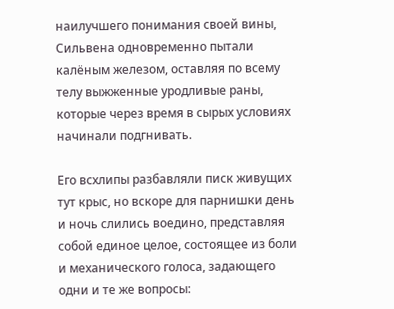наилучшего понимания своей вины, Сильвена одновременно пытали калёным железом, оставляя по всему телу выжженные уродливые раны, которые через время в сырых условиях начинали подгнивать.

Его всхлипы разбавляли писк живущих тут крыс, но вскоре для парнишки день и ночь слились воедино, представляя собой единое целое, состоящее из боли и механического голоса, задающего одни и те же вопросы: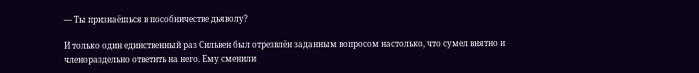— Ты признаёшься в пособничестве дьяволу?

И только один единственный раз Сильвен был отрезвлён заданным вопросом настолько, что сумел внятно и членораздельно ответить на него. Ему сменили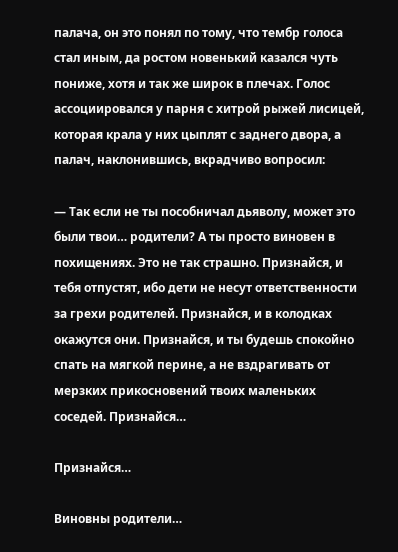палача, он это понял по тому, что тембр голоса стал иным, да ростом новенький казался чуть пониже, хотя и так же широк в плечах. Голос ассоциировался у парня с хитрой рыжей лисицей, которая крала у них цыплят с заднего двора, а палач, наклонившись, вкрадчиво вопросил:

— Так если не ты пособничал дьяволу, может это были твои… родители? А ты просто виновен в похищениях. Это не так страшно. Признайся, и тебя отпустят, ибо дети не несут ответственности за грехи родителей. Признайся, и в колодках окажутся они. Признайся, и ты будешь спокойно спать на мягкой перине, а не вздрагивать от мерзких прикосновений твоих маленьких соседей. Признайся…

Признайся…

Виновны родители…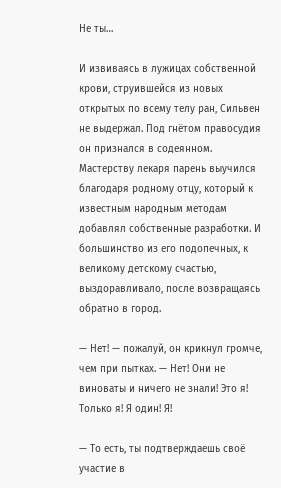Не ты…

И извиваясь в лужицах собственной крови, струившейся из новых открытых по всему телу ран, Сильвен не выдержал. Под гнётом правосудия он признался в содеянном. Мастерству лекаря парень выучился благодаря родному отцу, который к известным народным методам добавлял собственные разработки. И большинство из его подопечных, к великому детскому счастью, выздоравливало, после возвращаясь обратно в город.

— Нет! — пожалуй, он крикнул громче, чем при пытках. — Нет! Они не виноваты и ничего не знали! Это я! Только я! Я один! Я!

— То есть, ты подтверждаешь своё участие в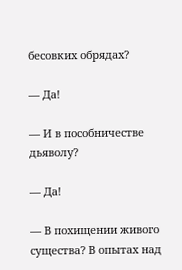бесовких обрядах?

— Да!

— И в пособничестве дьяволу?

— Да!

— В похищении живого существа? В опытах над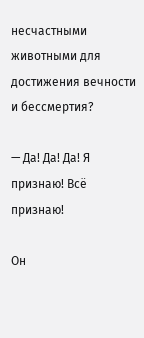несчастными животными для достижения вечности и бессмертия?

— Да! Да! Да! Я признаю! Всё признаю!

Он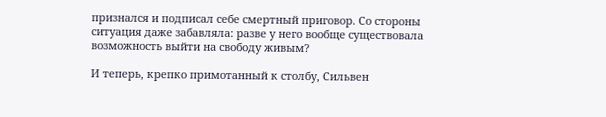признался и подписал себе смертный приговор. Со стороны ситуация даже забавляла: разве у него вообще существовала возможность выйти на свободу живым?

И теперь, крепко примотанный к столбу, Сильвен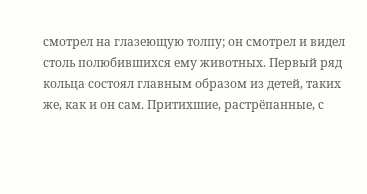смотрел на глазеющую толпу; он смотрел и видел столь полюбившихся ему животных. Первый ряд кольца состоял главным образом из детей, таких же, как и он сам. Притихшие, растрёпанные, с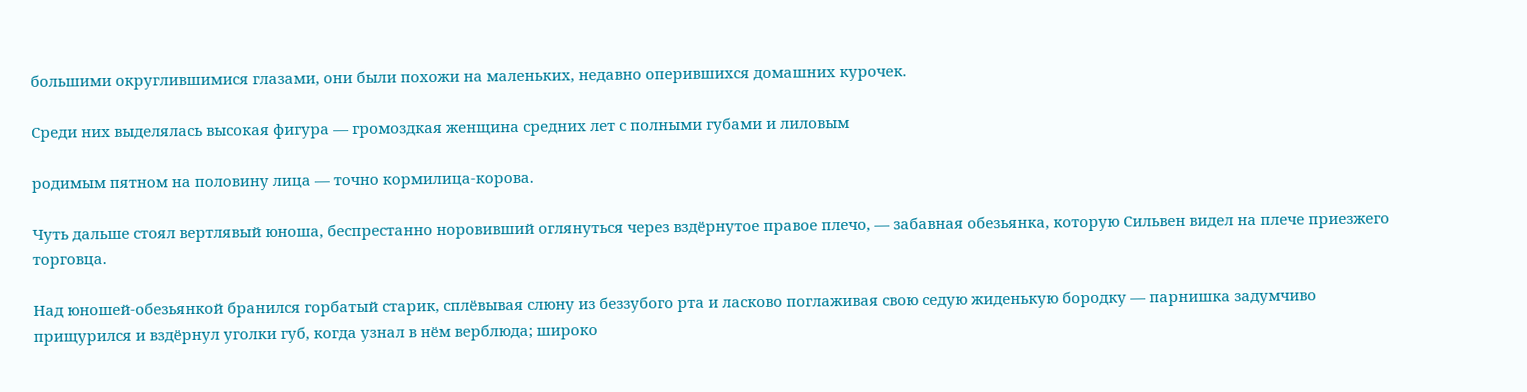большими округлившимися глазами, они были похожи на маленьких, недавно оперившихся домашних курочек.

Среди них выделялась высокая фигура — громоздкая женщина средних лет с полными губами и лиловым

родимым пятном на половину лица — точно кормилица-корова.

Чуть дальше стоял вертлявый юноша, беспрестанно норовивший оглянуться через вздёрнутое правое плечо, — забавная обезьянка, которую Сильвен видел на плече приезжего торговца.

Над юношей-обезьянкой бранился горбатый старик, сплёвывая слюну из беззубого рта и ласково поглаживая свою седую жиденькую бородку — парнишка задумчиво прищурился и вздёрнул уголки губ, когда узнал в нём верблюда; широко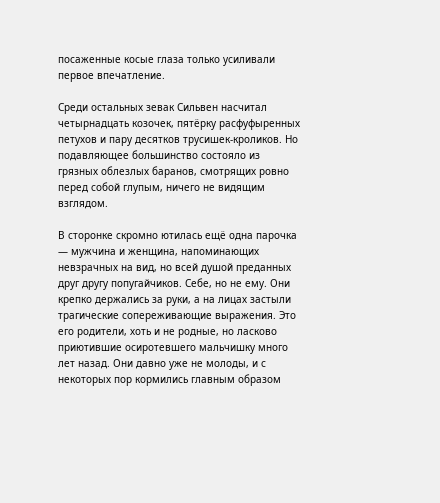посаженные косые глаза только усиливали первое впечатление.

Среди остальных зевак Сильвен насчитал четырнадцать козочек, пятёрку расфуфыренных петухов и пару десятков трусишек-кроликов. Но подавляющее большинство состояло из грязных облезлых баранов, смотрящих ровно перед собой глупым, ничего не видящим взглядом.

В сторонке скромно ютилась ещё одна парочка — мужчина и женщина, напоминающих невзрачных на вид, но всей душой преданных друг другу попугайчиков. Себе, но не ему. Они крепко держались за руки, а на лицах застыли трагические сопереживающие выражения. Это его родители, хоть и не родные, но ласково приютившие осиротевшего мальчишку много лет назад. Они давно уже не молоды, и с некоторых пор кормились главным образом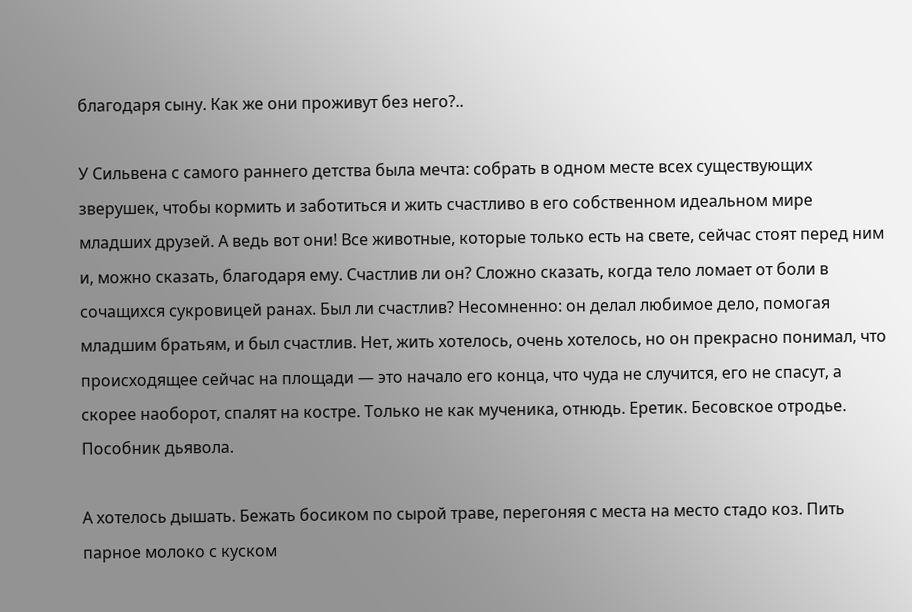благодаря сыну. Как же они проживут без него?..

У Сильвена с самого раннего детства была мечта: собрать в одном месте всех существующих зверушек, чтобы кормить и заботиться и жить счастливо в его собственном идеальном мире младших друзей. А ведь вот они! Все животные, которые только есть на свете, сейчас стоят перед ним и, можно сказать, благодаря ему. Счастлив ли он? Сложно сказать, когда тело ломает от боли в сочащихся сукровицей ранах. Был ли счастлив? Несомненно: он делал любимое дело, помогая младшим братьям, и был счастлив. Нет, жить хотелось, очень хотелось, но он прекрасно понимал, что происходящее сейчас на площади — это начало его конца, что чуда не случится, его не спасут, а скорее наоборот, спалят на костре. Только не как мученика, отнюдь. Еретик. Бесовское отродье. Пособник дьявола.

А хотелось дышать. Бежать босиком по сырой траве, перегоняя с места на место стадо коз. Пить парное молоко с куском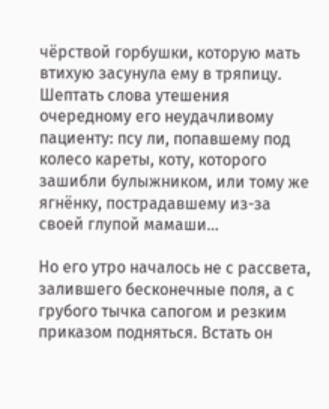чёрствой горбушки, которую мать втихую засунула ему в тряпицу. Шептать слова утешения очередному его неудачливому пациенту: псу ли, попавшему под колесо кареты, коту, которого зашибли булыжником, или тому же ягнёнку, пострадавшему из-за своей глупой мамаши…

Но его утро началось не с рассвета, залившего бесконечные поля, а с грубого тычка сапогом и резким приказом подняться. Встать он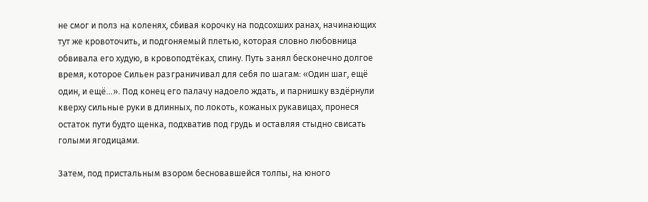не смог и полз на коленях, сбивая корочку на подсохших ранах, начинающих тут же кровоточить, и подгоняемый плетью, которая словно любовница обвивала его худую, в кровоподтёках, спину. Путь занял бесконечно долгое время, которое Сильен разграничивал для себя по шагам: «Один шаг, ещё один, и ещё…». Под конец его палачу надоело ждать, и парнишку вздёрнули кверху сильные руки в длинных, по локоть, кожаных рукавицах, пронеся остаток пути будто щенка, подхватив под грудь и оставляя стыдно свисать голыми ягодицами.

Затем, под пристальным взором бесновавшейся толпы, на юного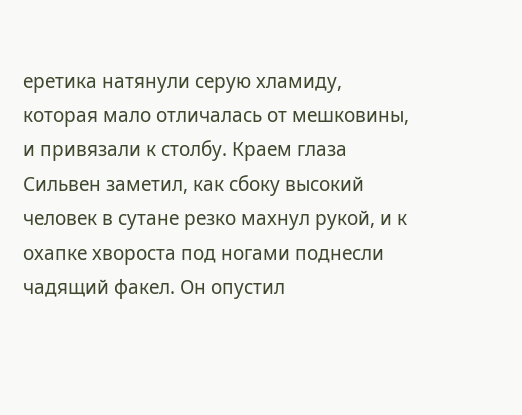еретика натянули серую хламиду, которая мало отличалась от мешковины, и привязали к столбу. Краем глаза Сильвен заметил, как сбоку высокий человек в сутане резко махнул рукой, и к охапке хвороста под ногами поднесли чадящий факел. Он опустил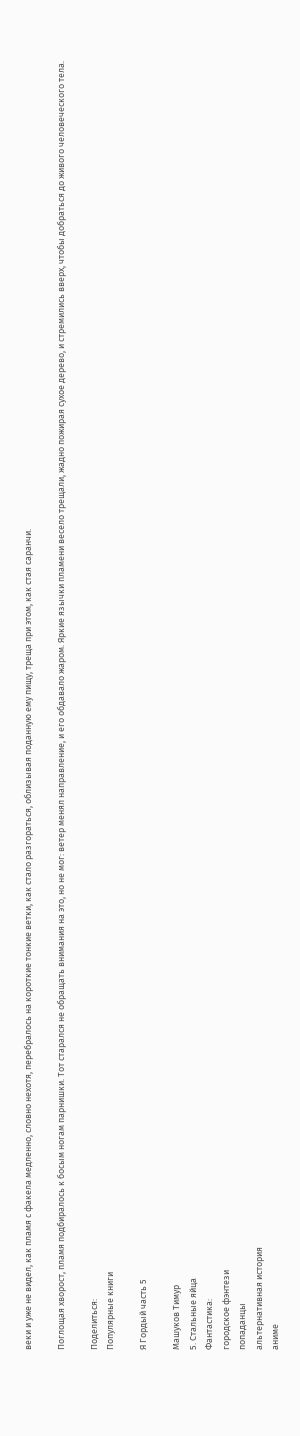веки и уже не видел, как пламя с факела медленно, словно нехотя, перебралось на короткие тонкие ветки, как стало разгораться, облизывая поданную ему пищу, треща при этом, как стая саранчи.

Поглощая хворост, пламя подбиралось к босым ногам парнишки. Тот старался не обращать внимания на это, но не мог: ветер менял направление, и его обдавало жаром. Яркие язычки пламени весело трещали, жадно пожирая сухое дерево, и стремились вверх, чтобы добраться до живого человеческого тела.

Поделиться:
Популярные книги

Я Гордый часть 5

Машуков Тимур
5. Стальные яйца
Фантастика:
городское фэнтези
попаданцы
альтернативная история
аниме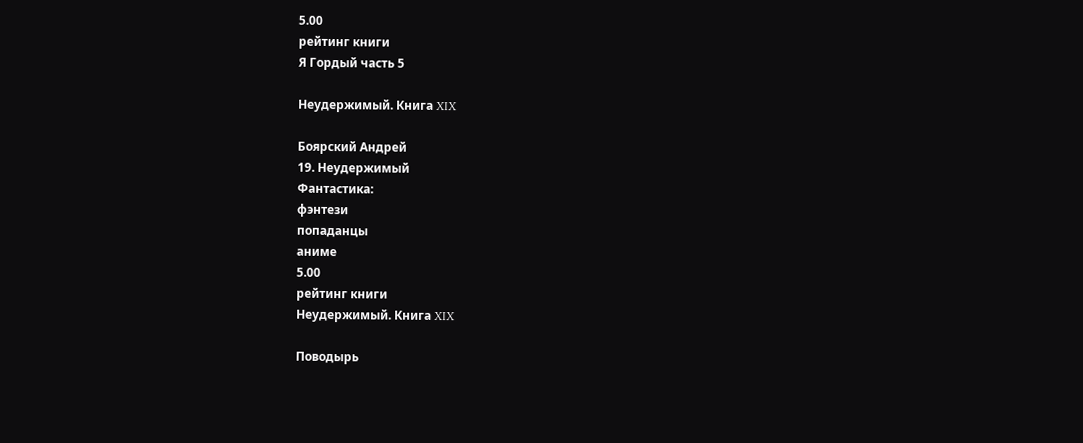5.00
рейтинг книги
Я Гордый часть 5

Неудержимый. Книга XIX

Боярский Андрей
19. Неудержимый
Фантастика:
фэнтези
попаданцы
аниме
5.00
рейтинг книги
Неудержимый. Книга XIX

Поводырь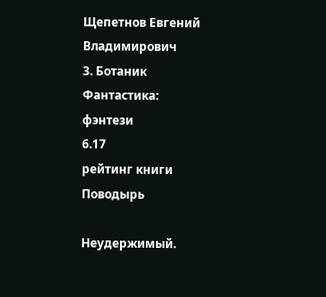Щепетнов Евгений Владимирович
3. Ботаник
Фантастика:
фэнтези
6.17
рейтинг книги
Поводырь

Неудержимый.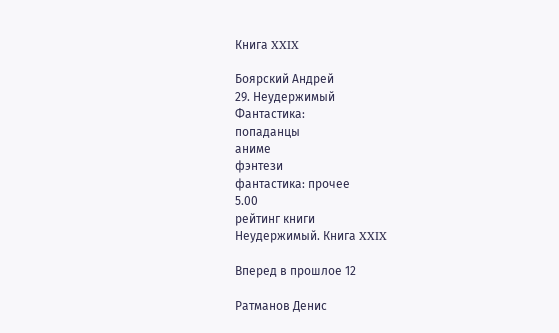Книга XXIX

Боярский Андрей
29. Неудержимый
Фантастика:
попаданцы
аниме
фэнтези
фантастика: прочее
5.00
рейтинг книги
Неудержимый. Книга XXIX

Вперед в прошлое 12

Ратманов Денис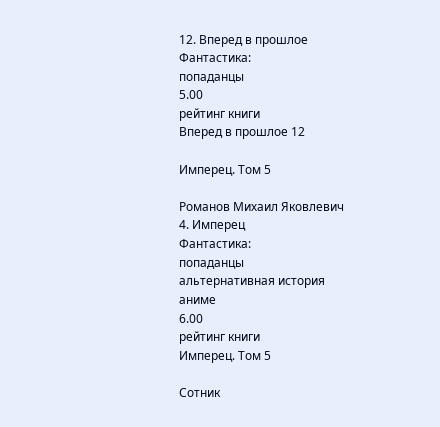12. Вперед в прошлое
Фантастика:
попаданцы
5.00
рейтинг книги
Вперед в прошлое 12

Имперец. Том 5

Романов Михаил Яковлевич
4. Имперец
Фантастика:
попаданцы
альтернативная история
аниме
6.00
рейтинг книги
Имперец. Том 5

Сотник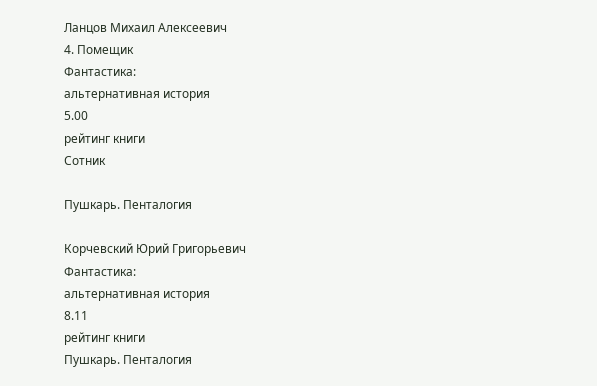Ланцов Михаил Алексеевич
4. Помещик
Фантастика:
альтернативная история
5.00
рейтинг книги
Сотник

Пушкарь. Пенталогия

Корчевский Юрий Григорьевич
Фантастика:
альтернативная история
8.11
рейтинг книги
Пушкарь. Пенталогия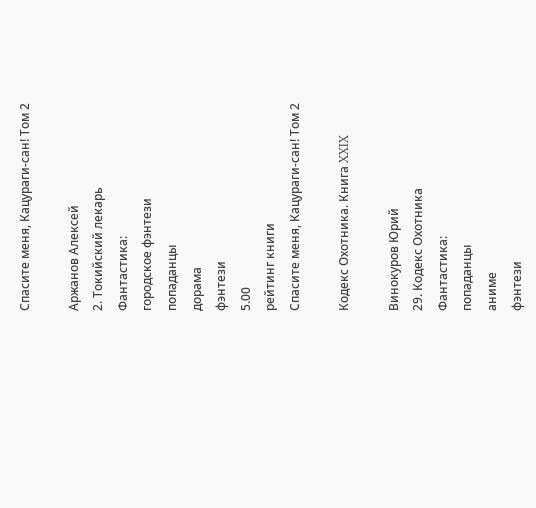Спасите меня, Кацураги-сан! Том 2

Аржанов Алексей
2. Токийский лекарь
Фантастика:
городское фэнтези
попаданцы
дорама
фэнтези
5.00
рейтинг книги
Спасите меня, Кацураги-сан! Том 2

Кодекс Охотника. Книга XXIX

Винокуров Юрий
29. Кодекс Охотника
Фантастика:
попаданцы
аниме
фэнтези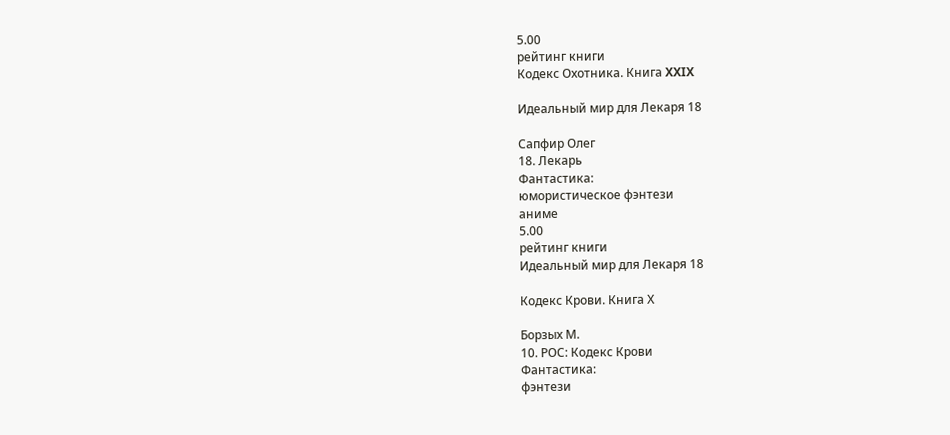5.00
рейтинг книги
Кодекс Охотника. Книга XXIX

Идеальный мир для Лекаря 18

Сапфир Олег
18. Лекарь
Фантастика:
юмористическое фэнтези
аниме
5.00
рейтинг книги
Идеальный мир для Лекаря 18

Кодекс Крови. Книга Х

Борзых М.
10. РОС: Кодекс Крови
Фантастика:
фэнтези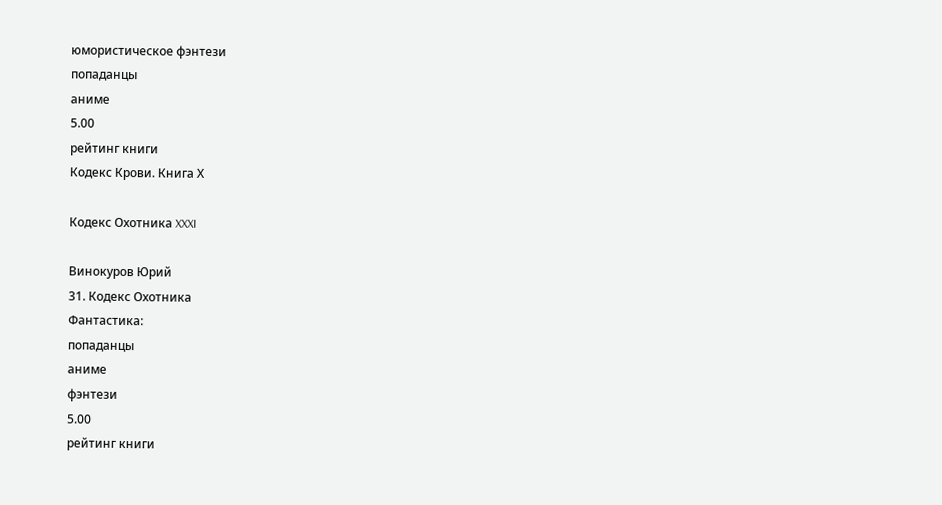юмористическое фэнтези
попаданцы
аниме
5.00
рейтинг книги
Кодекс Крови. Книга Х

Кодекс Охотника XXXI

Винокуров Юрий
31. Кодекс Охотника
Фантастика:
попаданцы
аниме
фэнтези
5.00
рейтинг книги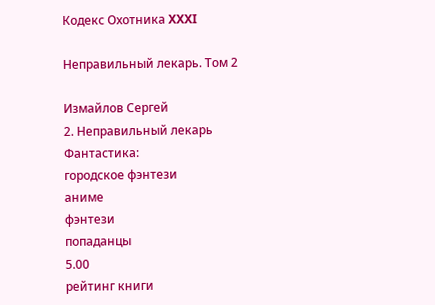Кодекс Охотника XXXI

Неправильный лекарь. Том 2

Измайлов Сергей
2. Неправильный лекарь
Фантастика:
городское фэнтези
аниме
фэнтези
попаданцы
5.00
рейтинг книги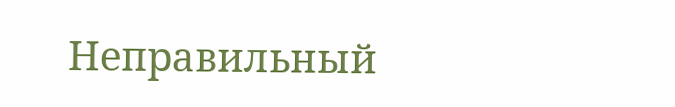Неправильный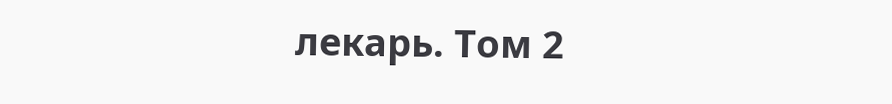лекарь. Том 2